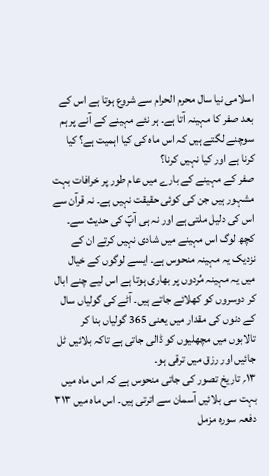اسلامی نیا سال محرم الحرام سے شروع ہوتا ہے اس کے بعد صفر کا مہینہ آتا ہے۔ ہر نئے مہینے کے آنے پر ہم سوچنے لگتے ہیں کہ اس ماہ کی کیا اہمیت ہے؟ کیا کرنا ہے اور کیا نہیں کرنا؟
صفر کے مہینے کے بارے میں عام طور پر خرافات بہت مشہور ہیں جن کی کوئی حقیقت نہیں ہے۔ نہ قرآن سے اس کی دلیل ملتی ہے اور نہ ہی آپؐ کی حدیث سے۔
کچھ لوگ اس مہینے میں شادی نہیں کرتے ان کے نزدیک یہ مہینہ منحوس ہے۔ ایسے لوگوں کے خیال میں یہ مہینہ مُردوں پر بھاری ہوتا ہے اس لیے چنے ابال کر دوسروں کو کھلائے جاتے ہیں۔ آٹے کی گولیاں سال کے دنوں کی مقدار میں یعنی 365 گولیاں بنا کر تالابوں میں مچھلیوں کو ڈالی جاتی ہے تاکہ بلائیں ٹل جائیں اور رزق میں ترقی ہو۔
۱۳؍ تاریخ تصور کی جاتی منحوس ہے کہ اس ماہ میں بہت سی بلائیں آسمان سے اترتی ہیں۔ اس ماہ میں ۳۱۳ دفعہ سورہ مزمل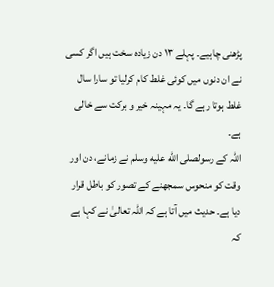پڑھنی چاہیے۔ پہلے ۱۳ دن زیادہ سخت ہیں اگر کسی نے ان دنوں میں کوئی غلط کام کرلیا تو سارا سال غلط ہوتا رہے گا۔ یہ مہینہ خیر و برکت سے خالی ہے۔
اللہ کے رسولصلى الله عليه وسلم نے زمانے، دن اور وقت کو منحوس سمجھنے کے تصور کو باطل قرار دیا ہے۔ حدیث میں آتا ہے کہ اللہ تعالیٰ نے کہا ہے کہ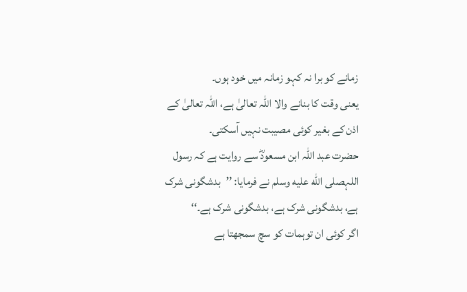زمانے کو برا نہ کہو زمانہ میں خود ہوں۔
یعنی وقت کا بنانے والا اللہ تعالیٰ ہے، اللہ تعالیٰ کے اذن کے بغیر کوئی مصیبت نہیں آسکتی۔
حضرت عبد اللہ ابن مسعودؓ سے روایت ہے کہ رسول اللہصلى الله عليه وسلم نے فرمایا: ’’بدشگونی شرک ہے، بدشگونی شرک ہے، بدشگونی شرک ہے۔‘‘
اگر کوئی ان توہمات کو سچ سمجھتا ہے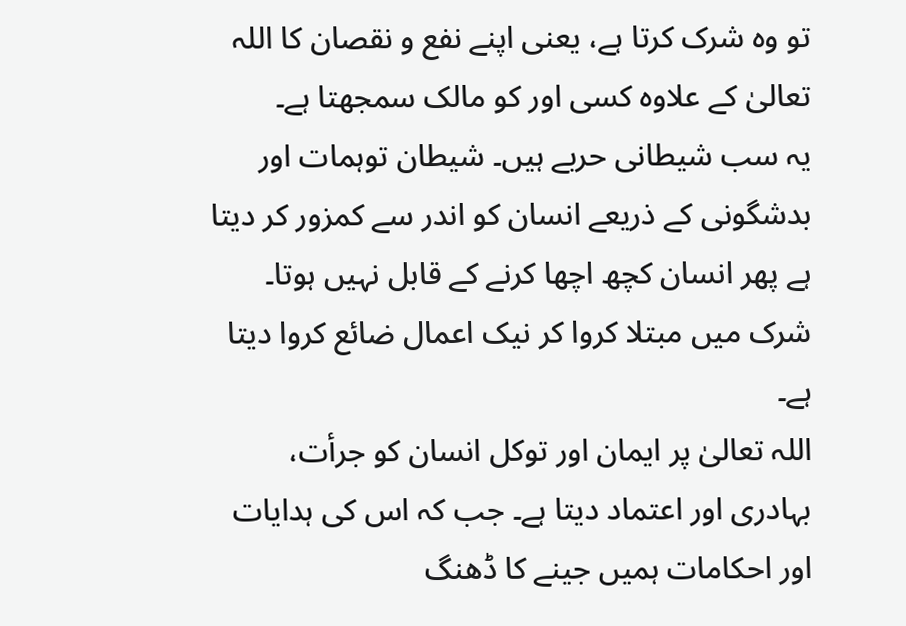تو وہ شرک کرتا ہے، یعنی اپنے نفع و نقصان کا اللہ تعالیٰ کے علاوہ کسی اور کو مالک سمجھتا ہے۔
یہ سب شیطانی حربے ہیں۔ شیطان توہمات اور بدشگونی کے ذریعے انسان کو اندر سے کمزور کر دیتا ہے پھر انسان کچھ اچھا کرنے کے قابل نہیں ہوتا۔ شرک میں مبتلا کروا کر نیک اعمال ضائع کروا دیتا ہے۔
اللہ تعالیٰ پر ایمان اور توکل انسان کو جرأت، بہادری اور اعتماد دیتا ہے۔ جب کہ اس کی ہدایات اور احکامات ہمیں جینے کا ڈھنگ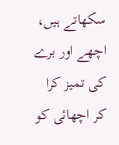سکھاتے ہیں، اچھے اور برے کی تمیز کرا کر اچھائی کو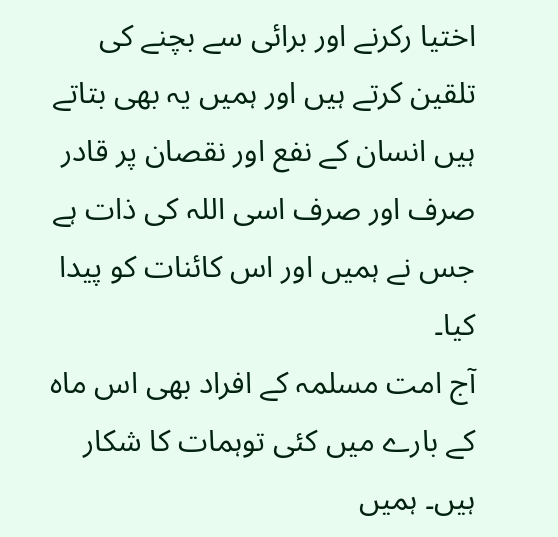اختیا رکرنے اور برائی سے بچنے کی تلقین کرتے ہیں اور ہمیں یہ بھی بتاتے ہیں انسان کے نفع اور نقصان پر قادر صرف اور صرف اسی اللہ کی ذات ہے جس نے ہمیں اور اس کائنات کو پیدا کیا۔
آج امت مسلمہ کے افراد بھی اس ماہ کے بارے میں کئی توہمات کا شکار ہیں۔ ہمیں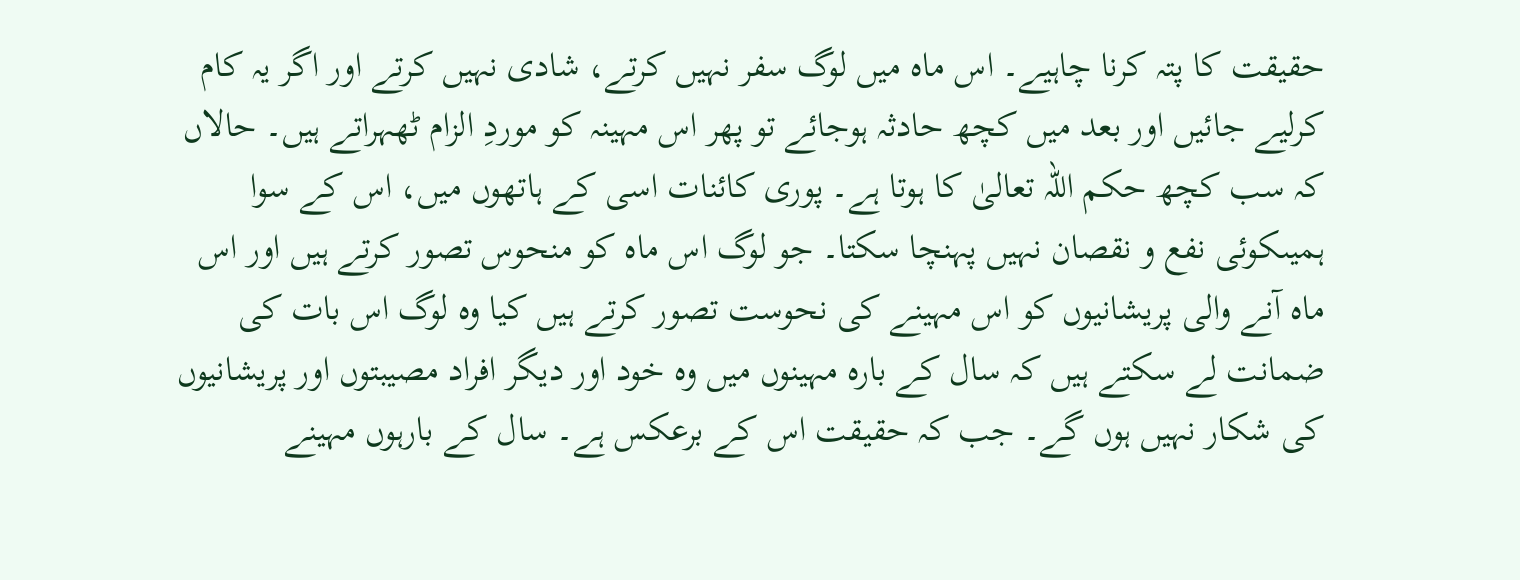حقیقت کا پتہ کرنا چاہیے۔ اس ماہ میں لوگ سفر نہیں کرتے، شادی نہیں کرتے اور اگر یہ کام کرلیے جائیں اور بعد میں کچھ حادثہ ہوجائے تو پھر اس مہینہ کو موردِ الزام ٹھہراتے ہیں۔ حالاں کہ سب کچھ حکم اللہ تعالیٰ کا ہوتا ہے۔ پوری کائنات اسی کے ہاتھوں میں، اس کے سوا ہمیںکوئی نفع و نقصان نہیں پہنچا سکتا۔ جو لوگ اس ماہ کو منحوس تصور کرتے ہیں اور اس ماہ آنے والی پریشانیوں کو اس مہینے کی نحوست تصور کرتے ہیں کیا وہ لوگ اس بات کی ضمانت لے سکتے ہیں کہ سال کے بارہ مہینوں میں وہ خود اور دیگر افراد مصیبتوں اور پریشانیوں کی شکار نہیں ہوں گے۔ جب کہ حقیقت اس کے برعکس ہے۔ سال کے بارہوں مہینے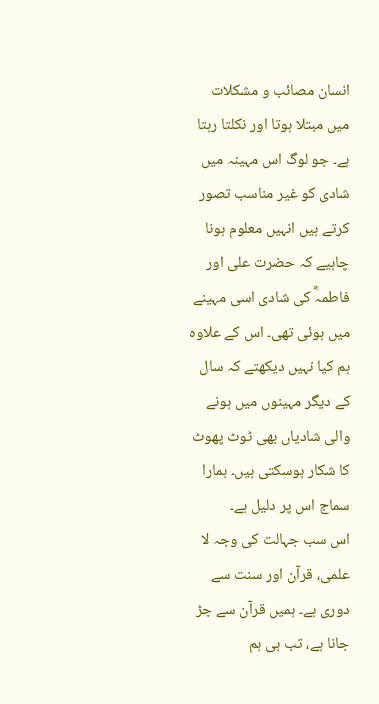انسان مصائب و مشکلات میں مبتلا ہوتا اور نکلتا رہتا ہے۔ جو لوگ اس مہینہ میں شادی کو غیر مناسب تصور کرتے ہیں انہیں معلوم ہونا چاہیے کہ حضرت علی اور فاطمہؓ کی شادی اسی مہینے میں ہوئی تھی۔ اس کے علاوہ ہم کیا نہیں دیکھتے کہ سال کے دیگر مہینوں میں ہونے والی شادیاں بھی ٹوٹ پھوٹ کا شکار ہوسکتی ہیں۔ ہمارا سماج اس پر دلیل ہے۔
اس سب جہالت کی وجہ لا علمی، قرآن اور سنت سے دوری ہے۔ ہمیں قرآن سے جڑ جانا ہے، تب ہی ہم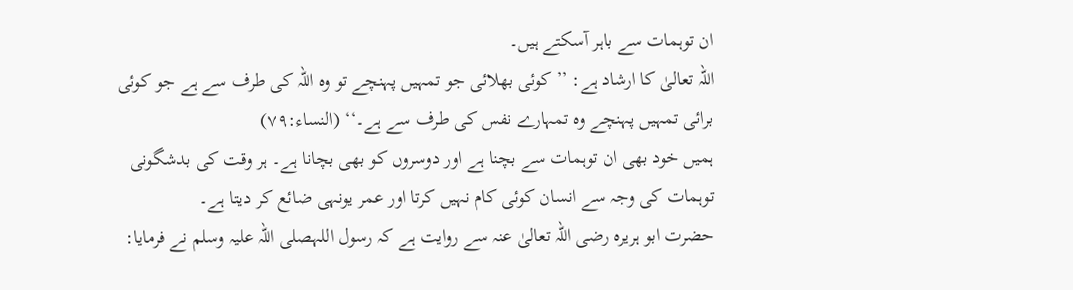ان توہمات سے باہر آسکتے ہیں۔
اللہ تعالیٰ کا ارشاد ہے: ’’کوئی بھلائی جو تمہیں پہنچے تو وہ اللہ کی طرف سے ہے جو کوئی برائی تمہیں پہنچے وہ تمہارے نفس کی طرف سے ہے۔‘‘ (النساء:۷۹)
ہمیں خود بھی ان توہمات سے بچنا ہے اور دوسروں کو بھی بچانا ہے۔ ہر وقت کی بدشگونی توہمات کی وجہ سے انسان کوئی کام نہیں کرتا اور عمر یونہی ضائع کر دیتا ہے۔
حضرت ابو ہریرہ رضی اللہ تعالیٰ عنہ سے روایت ہے کہ رسول اللہصلی اللہ علیہ وسلم نے فرمایا: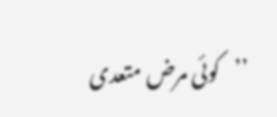’’کوئی مرض متعدی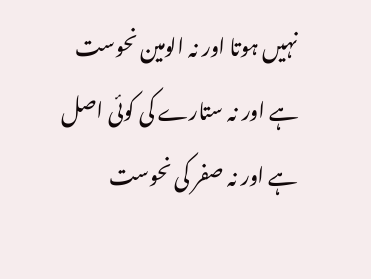نہیں ہوتا اور نہ الومین نحوست ہے اور نہ ستارے کی کوئی اصل ہے اور نہ صفر کی نحوست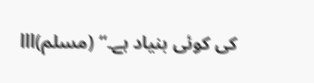کی کوئی بنیاد ہے۔‘‘ (مسلم)lll